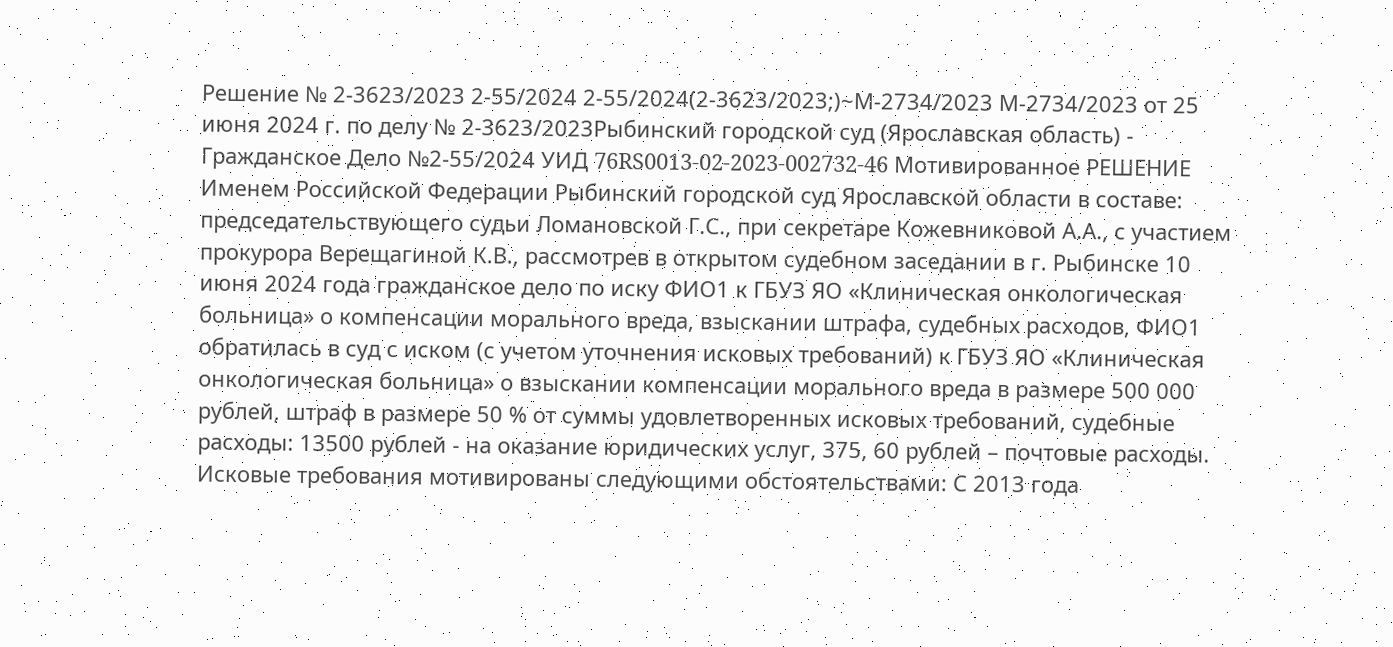Решение № 2-3623/2023 2-55/2024 2-55/2024(2-3623/2023;)~М-2734/2023 М-2734/2023 от 25 июня 2024 г. по делу № 2-3623/2023Рыбинский городской суд (Ярославская область) - Гражданское Дело №2-55/2024 УИД 76RS0013-02-2023-002732-46 Мотивированное РЕШЕНИЕ Именем Российской Федерации Рыбинский городской суд Ярославской области в составе: председательствующего судьи Ломановской Г.С., при секретаре Кожевниковой А.А., с участием прокурора Верещагиной К.В., рассмотрев в открытом судебном заседании в г. Рыбинске 10 июня 2024 года гражданское дело по иску ФИО1 к ГБУЗ ЯО «Клиническая онкологическая больница» о компенсации морального вреда, взыскании штрафа, судебных расходов, ФИО1 обратилась в суд с иском (с учетом уточнения исковых требований) к ГБУЗ ЯО «Клиническая онкологическая больница» о взыскании компенсации морального вреда в размере 500 000 рублей, штраф в размере 50 % от суммы удовлетворенных исковых требований, судебные расходы: 13500 рублей - на оказание юридических услуг, 375, 60 рублей – почтовые расходы. Исковые требования мотивированы следующими обстоятельствами: С 2013 года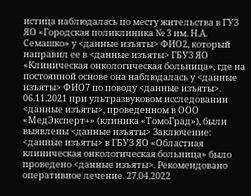истица наблюдалась по месту жительства в ГУЗ ЯО «Городская поликлиника № 3 им. Н.А. Семашко» у <данные изъяты> ФИО2, который направил ее в <данные изъяты> ГБУЗ ЯО «Клиническая онкологическая больница», где на постоянной основе она наблюдалась у <данные изъяты> ФИО7 по поводу <данные изъяты>. 06.11.2021 при ультразвуковом исследовании <данные изъяты>, проведенном в ООО «МедЭксперт+» (клиника «ТомоГрад»), были выявлены <данные изъяты> Заключение: <данные изъяты> в ГБУЗ ЯО «Областная клиническая онкологическая больница» было проведено <данные изъяты>. Рекомендовано оперативное лечение. 27.04.2022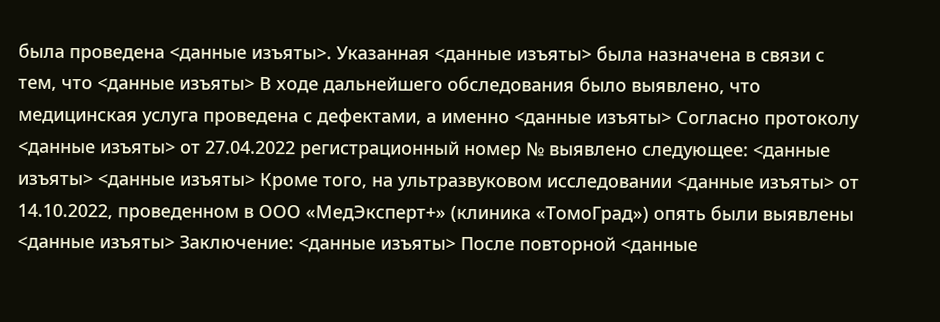была проведена <данные изъяты>. Указанная <данные изъяты> была назначена в связи с тем, что <данные изъяты> В ходе дальнейшего обследования было выявлено, что медицинская услуга проведена с дефектами, а именно <данные изъяты> Согласно протоколу <данные изъяты> от 27.04.2022 регистрационный номер № выявлено следующее: <данные изъяты> <данные изъяты> Кроме того, на ультразвуковом исследовании <данные изъяты> от 14.10.2022, проведенном в ООО «МедЭксперт+» (клиника «ТомоГрад») опять были выявлены <данные изъяты> Заключение: <данные изъяты> После повторной <данные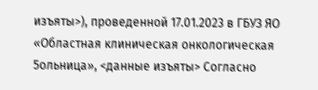изъяты>), проведенной 17.01.2023 в ГБУЗ ЯО «Областная клиническая онкологическая 5ольница», <данные изъяты> Согласно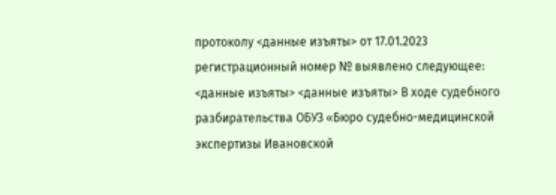протоколу <данные изъяты> от 17.01.2023 регистрационный номер № выявлено следующее: <данные изъяты> <данные изъяты> В ходе судебного разбирательства ОБУЗ «Бюро судебно-медицинской экспертизы Ивановской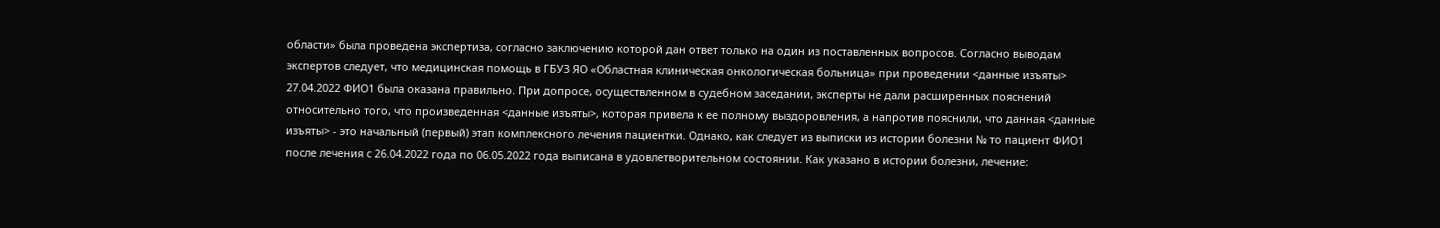области» была проведена экспертиза, согласно заключению которой дан ответ только на один из поставленных вопросов. Согласно выводам экспертов следует, что медицинская помощь в ГБУЗ ЯО «Областная клиническая онкологическая больница» при проведении <данные изъяты> 27.04.2022 ФИО1 была оказана правильно. При допросе, осуществленном в судебном заседании, эксперты не дали расширенных пояснений относительно того, что произведенная <данные изъяты>, которая привела к ее полному выздоровления, а напротив пояснили, что данная <данные изъяты> - это начальный (первый) этап комплексного лечения пациентки. Однако, как следует из выписки из истории болезни № то пациент ФИО1 после лечения с 26.04.2022 года по 06.05.2022 года выписана в удовлетворительном состоянии. Как указано в истории болезни, лечение: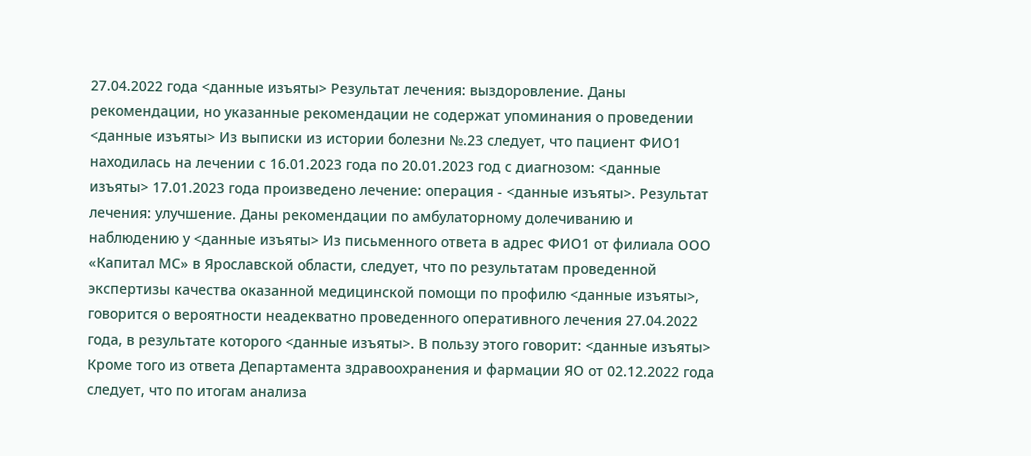27.04.2022 года <данные изъяты> Результат лечения: выздоровление. Даны рекомендации, но указанные рекомендации не содержат упоминания о проведении <данные изъяты> Из выписки из истории болезни №.23 следует, что пациент ФИО1 находилась на лечении с 16.01.2023 года по 20.01.2023 год с диагнозом: <данные изъяты> 17.01.2023 года произведено лечение: операция - <данные изъяты>. Результат лечения: улучшение. Даны рекомендации по амбулаторному долечиванию и наблюдению у <данные изъяты> Из письменного ответа в адрес ФИО1 от филиала ООО «Капитал МС» в Ярославской области, следует, что по результатам проведенной экспертизы качества оказанной медицинской помощи по профилю <данные изъяты>, говорится о вероятности неадекватно проведенного оперативного лечения 27.04.2022 года, в результате которого <данные изъяты>. В пользу этого говорит: <данные изъяты> Кроме того из ответа Департамента здравоохранения и фармации ЯО от 02.12.2022 года следует, что по итогам анализа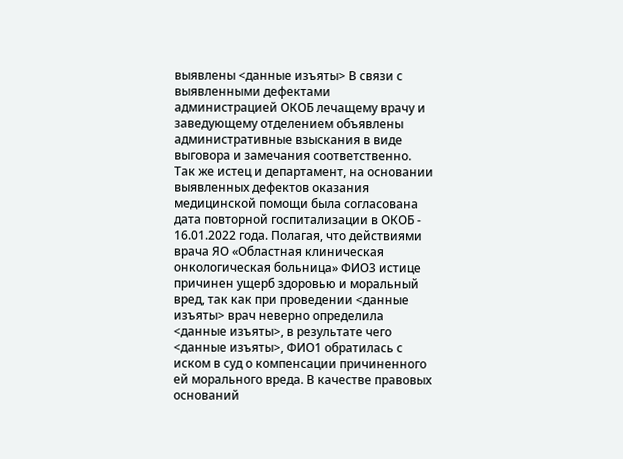выявлены <данные изъяты> В связи с выявленными дефектами администрацией ОКОБ лечащему врачу и заведующему отделением объявлены административные взыскания в виде выговора и замечания соответственно. Так же истец и департамент, на основании выявленных дефектов оказания медицинской помощи была согласована дата повторной госпитализации в ОКОБ - 16.01.2022 года. Полагая, что действиями врача ЯО «Областная клиническая онкологическая больница» ФИО3 истице причинен ущерб здоровью и моральный вред, так как при проведении <данные изъяты> врач неверно определила <данные изъяты>, в результате чего <данные изъяты>, ФИО1 обратилась с иском в суд о компенсации причиненного ей морального вреда. В качестве правовых оснований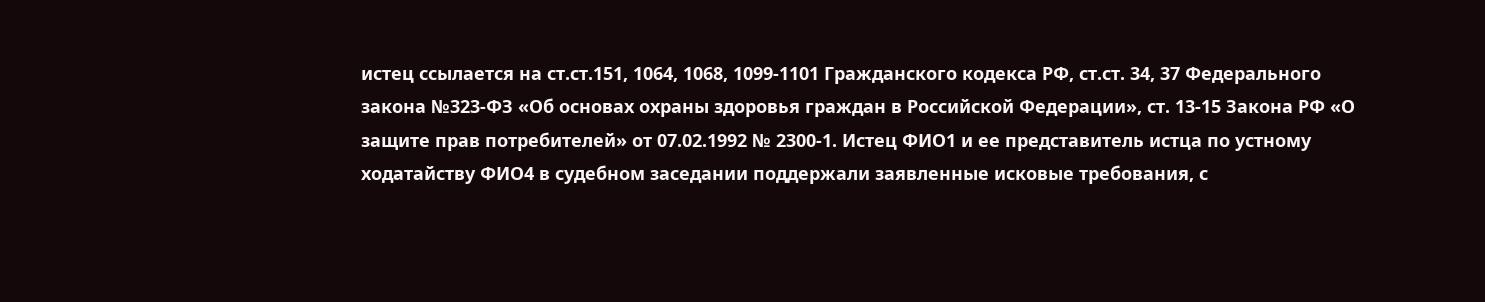истец ссылается на ст.ст.151, 1064, 1068, 1099-1101 Гражданского кодекса РФ, ст.ст. 34, 37 Федерального закона №323-ФЗ «Об основах охраны здоровья граждан в Российской Федерации», ст. 13-15 Закона РФ «О защите прав потребителей» от 07.02.1992 № 2300-1. Истец ФИО1 и ее представитель истца по устному ходатайству ФИО4 в судебном заседании поддержали заявленные исковые требования, с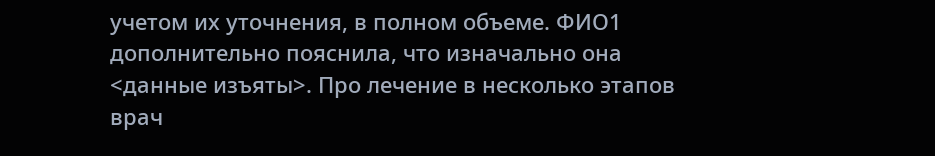учетом их уточнения, в полном объеме. ФИО1 дополнительно пояснила, что изначально она <данные изъяты>. Про лечение в несколько этапов врач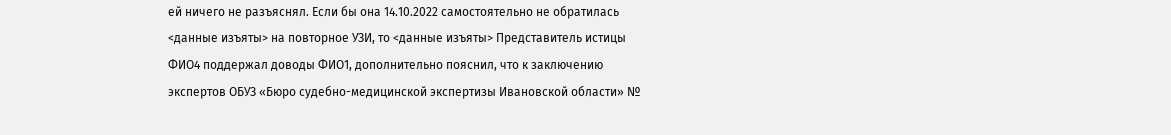ей ничего не разъяснял. Если бы она 14.10.2022 самостоятельно не обратилась <данные изъяты> на повторное УЗИ, то <данные изъяты> Представитель истицы ФИО4 поддержал доводы ФИО1, дополнительно пояснил, что к заключению экспертов ОБУЗ «Бюро судебно-медицинской экспертизы Ивановской области» №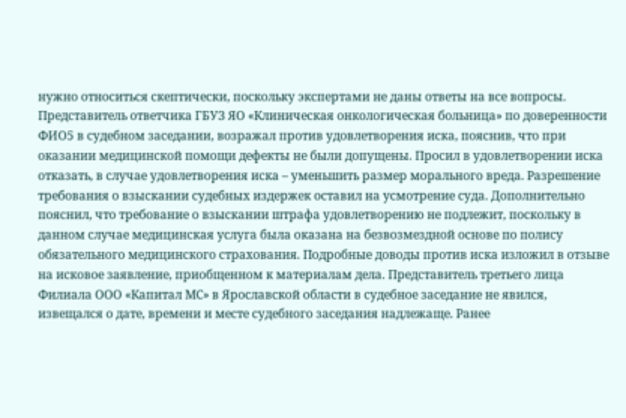нужно относиться скептически, поскольку экспертами не даны ответы на все вопросы. Представитель ответчика ГБУЗ ЯО «Клиническая онкологическая больница» по доверенности ФИО5 в судебном заседании, возражал против удовлетворения иска, пояснив, что при оказании медицинской помощи дефекты не были допущены. Просил в удовлетворении иска отказать, в случае удовлетворения иска – уменьшить размер морального вреда. Разрешение требования о взыскании судебных издержек оставил на усмотрение суда. Дополнительно пояснил, что требование о взыскании штрафа удовлетворению не подлежит, поскольку в данном случае медицинская услуга была оказана на безвозмездной основе по полису обязательного медицинского страхования. Подробные доводы против иска изложил в отзыве на исковое заявление, приобщенном к материалам дела. Представитель третьего лица Филиала ООО «Капитал МС» в Ярославской области в судебное заседание не явился, извещался о дате, времени и месте судебного заседания надлежаще. Ранее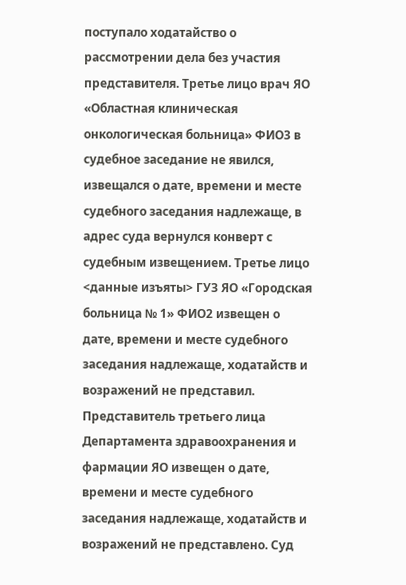поступало ходатайство о рассмотрении дела без участия представителя. Третье лицо врач ЯО «Областная клиническая онкологическая больница» ФИО3 в судебное заседание не явился, извещался о дате, времени и месте судебного заседания надлежаще, в адрес суда вернулся конверт с судебным извещением. Третье лицо <данные изъяты> ГУЗ ЯО «Городская больница № 1» ФИО2 извещен о дате, времени и месте судебного заседания надлежаще, ходатайств и возражений не представил. Представитель третьего лица Департамента здравоохранения и фармации ЯО извещен о дате, времени и месте судебного заседания надлежаще, ходатайств и возражений не представлено. Суд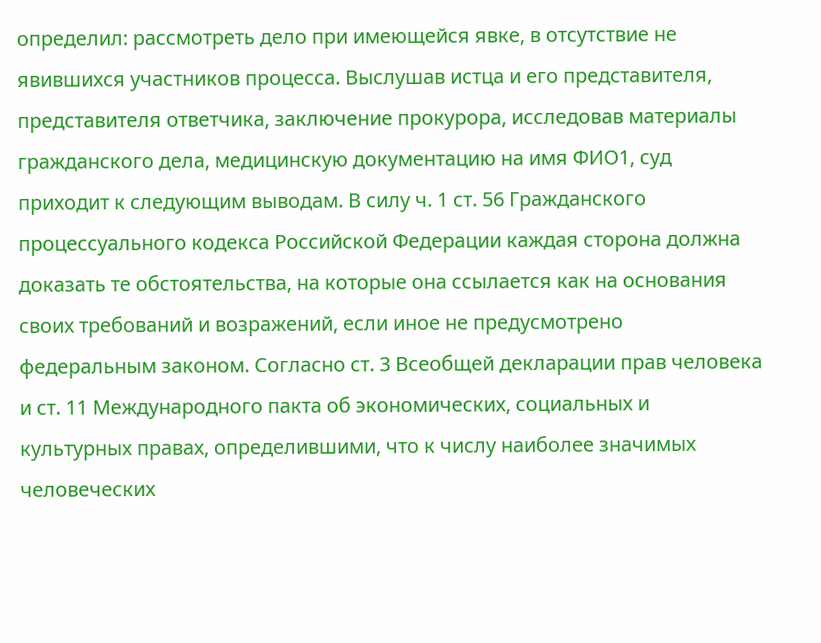определил: рассмотреть дело при имеющейся явке, в отсутствие не явившихся участников процесса. Выслушав истца и его представителя, представителя ответчика, заключение прокурора, исследовав материалы гражданского дела, медицинскую документацию на имя ФИО1, суд приходит к следующим выводам. В силу ч. 1 ст. 56 Гражданского процессуального кодекса Российской Федерации каждая сторона должна доказать те обстоятельства, на которые она ссылается как на основания своих требований и возражений, если иное не предусмотрено федеральным законом. Согласно ст. 3 Всеобщей декларации прав человека и ст. 11 Международного пакта об экономических, социальных и культурных правах, определившими, что к числу наиболее значимых человеческих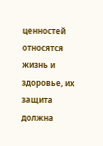ценностей относятся жизнь и здоровье, их защита должна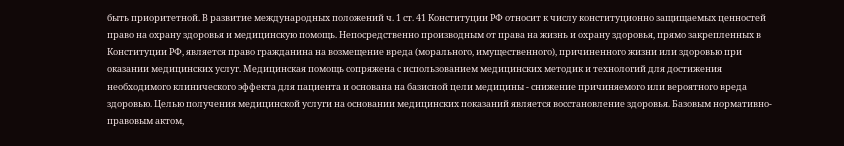быть приоритетной. В развитие международных положений ч. 1 ст. 41 Конституции РФ относит к числу конституционно защищаемых ценностей право на охрану здоровья и медицинскую помощь. Непосредственно производным от права на жизнь и охрану здоровья, прямо закрепленных в Конституции РФ, является право гражданина на возмещение вреда (морального, имущественного), причиненного жизни или здоровью при оказании медицинских услуг. Медицинская помощь сопряжена с использованием медицинских методик и технологий для достижения необходимого клинического эффекта для пациента и основана на базисной цели медицины - снижение причиняемого или вероятного вреда здоровью. Целью получения медицинской услуги на основании медицинских показаний является восстановление здоровья. Базовым нормативно-правовым актом,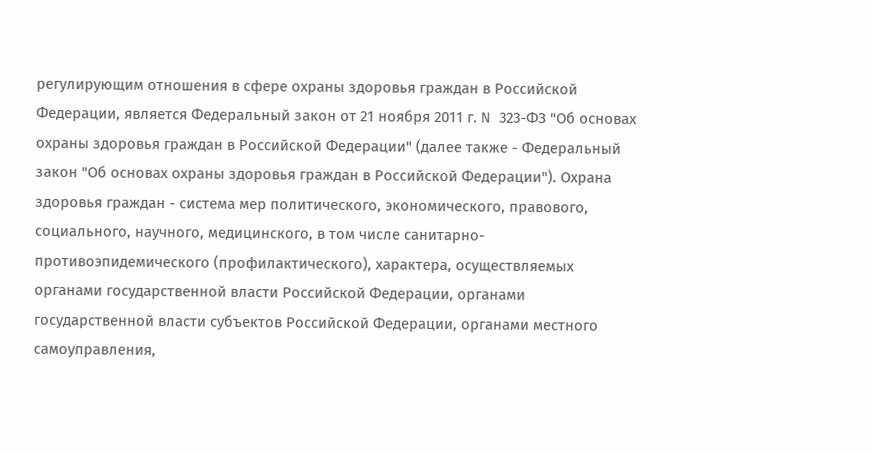регулирующим отношения в сфере охраны здоровья граждан в Российской Федерации, является Федеральный закон от 21 ноября 2011 г. N 323-ФЗ "Об основах охраны здоровья граждан в Российской Федерации" (далее также - Федеральный закон "Об основах охраны здоровья граждан в Российской Федерации"). Охрана здоровья граждан - система мер политического, экономического, правового, социального, научного, медицинского, в том числе санитарно-противоэпидемического (профилактического), характера, осуществляемых органами государственной власти Российской Федерации, органами государственной власти субъектов Российской Федерации, органами местного самоуправления,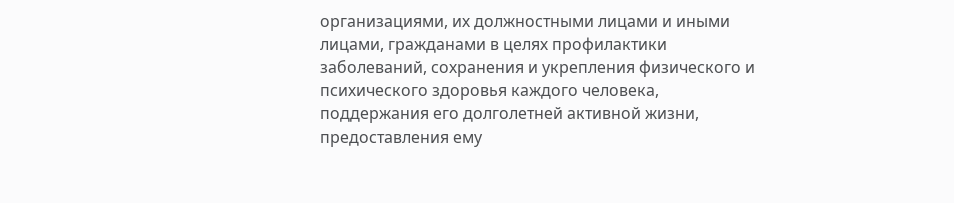организациями, их должностными лицами и иными лицами, гражданами в целях профилактики заболеваний, сохранения и укрепления физического и психического здоровья каждого человека, поддержания его долголетней активной жизни, предоставления ему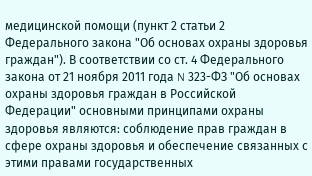медицинской помощи (пункт 2 статьи 2 Федерального закона "Об основах охраны здоровья граждан"). В соответствии со ст. 4 Федерального закона от 21 ноября 2011 года N 323-ФЗ "Об основах охраны здоровья граждан в Российской Федерации" основными принципами охраны здоровья являются: соблюдение прав граждан в сфере охраны здоровья и обеспечение связанных с этими правами государственных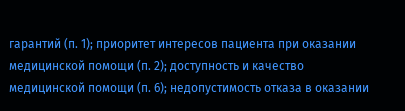гарантий (п. 1); приоритет интересов пациента при оказании медицинской помощи (п. 2); доступность и качество медицинской помощи (п. 6); недопустимость отказа в оказании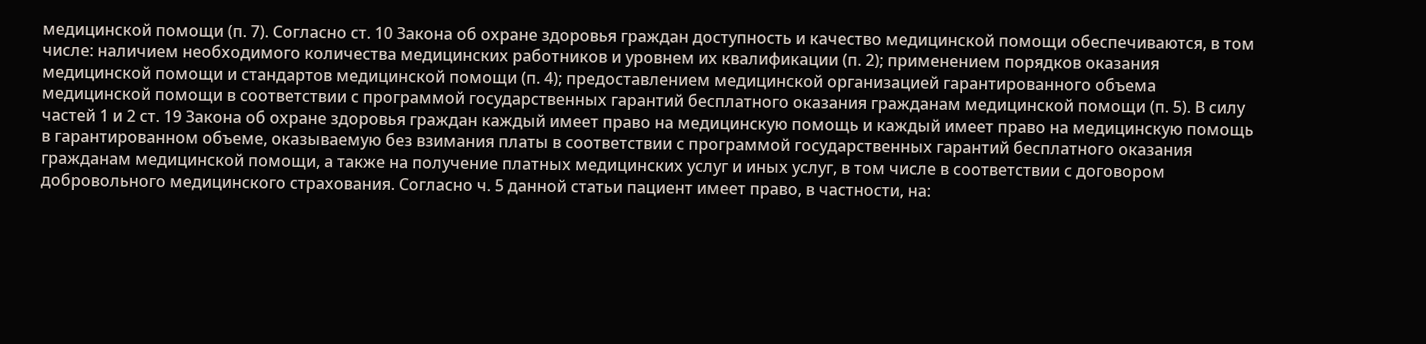медицинской помощи (п. 7). Согласно ст. 10 Закона об охране здоровья граждан доступность и качество медицинской помощи обеспечиваются, в том числе: наличием необходимого количества медицинских работников и уровнем их квалификации (п. 2); применением порядков оказания медицинской помощи и стандартов медицинской помощи (п. 4); предоставлением медицинской организацией гарантированного объема медицинской помощи в соответствии с программой государственных гарантий бесплатного оказания гражданам медицинской помощи (п. 5). В силу частей 1 и 2 ст. 19 Закона об охране здоровья граждан каждый имеет право на медицинскую помощь и каждый имеет право на медицинскую помощь в гарантированном объеме, оказываемую без взимания платы в соответствии с программой государственных гарантий бесплатного оказания гражданам медицинской помощи, а также на получение платных медицинских услуг и иных услуг, в том числе в соответствии с договором добровольного медицинского страхования. Согласно ч. 5 данной статьи пациент имеет право, в частности, на: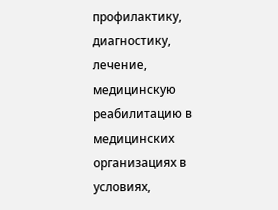профилактику, диагностику, лечение, медицинскую реабилитацию в медицинских организациях в условиях,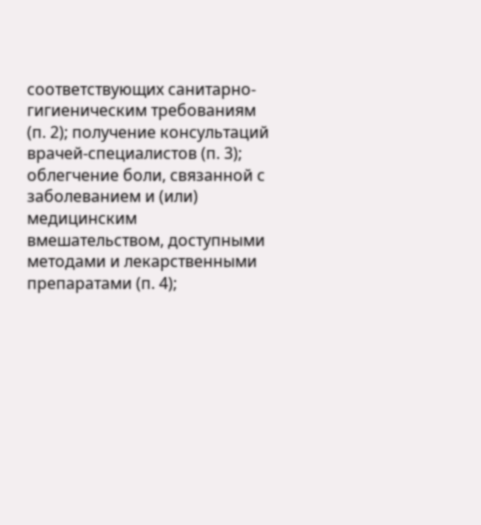соответствующих санитарно-гигиеническим требованиям (п. 2); получение консультаций врачей-специалистов (п. 3); облегчение боли, связанной с заболеванием и (или) медицинским вмешательством, доступными методами и лекарственными препаратами (п. 4);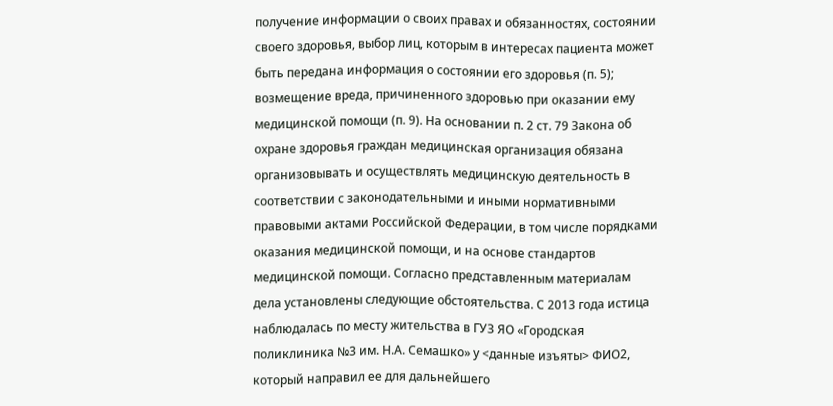получение информации о своих правах и обязанностях, состоянии своего здоровья, выбор лиц, которым в интересах пациента может быть передана информация о состоянии его здоровья (п. 5); возмещение вреда, причиненного здоровью при оказании ему медицинской помощи (п. 9). На основании п. 2 ст. 79 Закона об охране здоровья граждан медицинская организация обязана организовывать и осуществлять медицинскую деятельность в соответствии с законодательными и иными нормативными правовыми актами Российской Федерации, в том числе порядками оказания медицинской помощи, и на основе стандартов медицинской помощи. Согласно представленным материалам дела установлены следующие обстоятельства. С 2013 года истица наблюдалась по месту жительства в ГУЗ ЯО «Городская поликлиника №3 им. Н.А. Семашко» у <данные изъяты> ФИО2, который направил ее для дальнейшего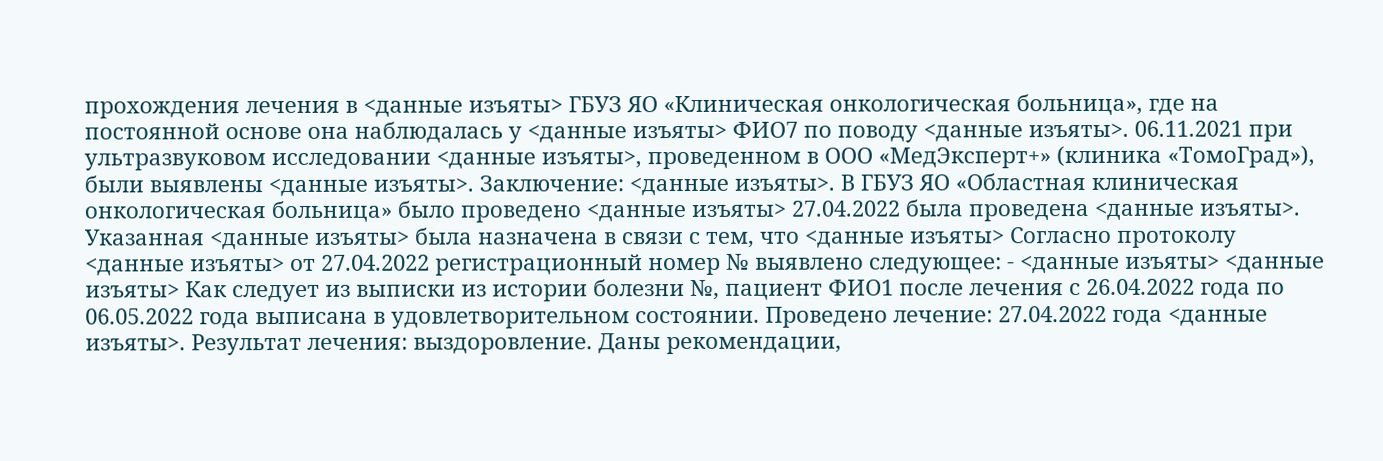прохождения лечения в <данные изъяты> ГБУЗ ЯО «Клиническая онкологическая больница», где на постоянной основе она наблюдалась у <данные изъяты> ФИО7 по поводу <данные изъяты>. 06.11.2021 при ультразвуковом исследовании <данные изъяты>, проведенном в ООО «МедЭксперт+» (клиника «ТомоГрад»), были выявлены <данные изъяты>. Заключение: <данные изъяты>. В ГБУЗ ЯО «Областная клиническая онкологическая больница» было проведено <данные изъяты> 27.04.2022 была проведена <данные изъяты>. Указанная <данные изъяты> была назначена в связи с тем, что <данные изъяты> Согласно протоколу <данные изъяты> от 27.04.2022 регистрационный номер № выявлено следующее: - <данные изъяты> <данные изъяты> Как следует из выписки из истории болезни №, пациент ФИО1 после лечения с 26.04.2022 года по 06.05.2022 года выписана в удовлетворительном состоянии. Проведено лечение: 27.04.2022 года <данные изъяты>. Результат лечения: выздоровление. Даны рекомендации,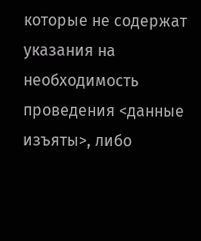которые не содержат указания на необходимость проведения <данные изъяты>, либо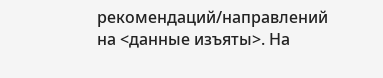рекомендаций/направлений на <данные изъяты>. На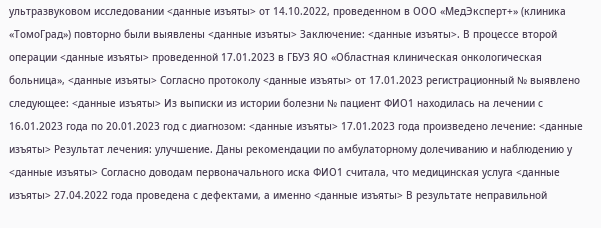ультразвуковом исследовании <данные изъяты> от 14.10.2022, проведенном в ООО «МедЭксперт+» (клиника «ТомоГрад») повторно были выявлены <данные изъяты> Заключение: <данные изъяты>. В процессе второй операции <данные изъяты> проведенной 17.01.2023 в ГБУЗ ЯО «Областная клиническая онкологическая больница», <данные изъяты> Согласно протоколу <данные изъяты> от 17.01.2023 регистрационный № выявлено следующее: <данные изъяты> Из выписки из истории болезни № пациент ФИО1 находилась на лечении с 16.01.2023 года по 20.01.2023 год с диагнозом: <данные изъяты> 17.01.2023 года произведено лечение: <данные изъяты> Результат лечения: улучшение. Даны рекомендации по амбулаторному долечиванию и наблюдению у <данные изъяты> Согласно доводам первоначального иска ФИО1 считала, что медицинская услуга <данные изъяты> 27.04.2022 года проведена с дефектами, а именно <данные изъяты> В результате неправильной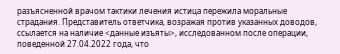разъясненной врачом тактики лечения истица пережила моральные страдания. Представитель ответчика, возражая против указанных доводов, ссылается на наличие <данные изъяты>, исследованном после операции, поведенной 27.04.2022 года, что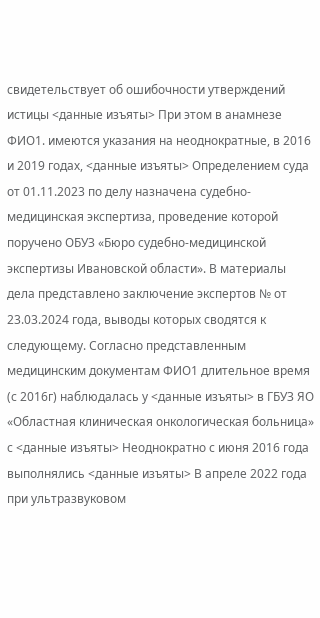свидетельствует об ошибочности утверждений истицы <данные изъяты> При этом в анамнезе ФИО1. имеются указания на неоднократные, в 2016 и 2019 годах, <данные изъяты> Определением суда от 01.11.2023 по делу назначена судебно-медицинская экспертиза, проведение которой поручено ОБУЗ «Бюро судебно-медицинской экспертизы Ивановской области». В материалы дела представлено заключение экспертов № от 23.03.2024 года, выводы которых сводятся к следующему. Согласно представленным медицинским документам ФИО1 длительное время (с 2016г) наблюдалась у <данные изъяты> в ГБУЗ ЯО «Областная клиническая онкологическая больница» с <данные изъяты> Неоднократно с июня 2016 года выполнялись <данные изъяты> В апреле 2022 года при ультразвуковом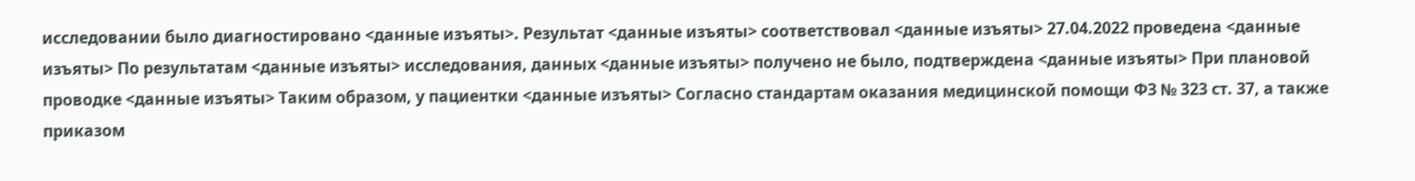исследовании было диагностировано <данные изъяты>. Результат <данные изъяты> соответствовал <данные изъяты> 27.04.2022 проведена <данные изъяты> По результатам <данные изъяты> исследования, данных <данные изъяты> получено не было, подтверждена <данные изъяты> При плановой проводке <данные изъяты> Таким образом, у пациентки <данные изъяты> Согласно стандартам оказания медицинской помощи ФЗ № 323 ст. 37, а также приказом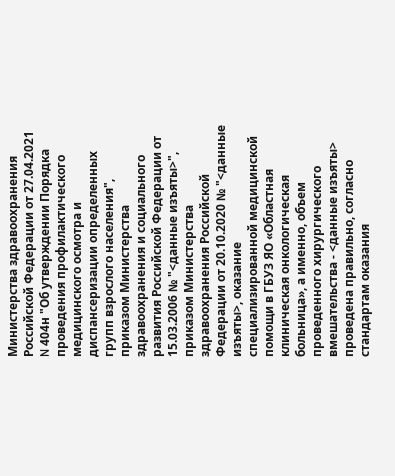Министерства здравоохранения Российской Федерации от 27.04.2021 N 404н "Об утверждении Порядка проведения профилактического медицинского осмотра и диспансеризации определенных групп взрослого населения", приказом Министерства здравоохранения и социального развития Российской Федерации от 15.03.2006 № "<данные изъяты>", приказом Министерства здравоохранения Российской Федерации от 20.10.2020 № "<данные изъяты>, оказание специализированной медицинской помощи в ГБУЗ ЯО «Областная клиническая онкологическая больница», а именно, объем проведенного хирургического вмешательства - <данные изъяты> проведена правильно, согласно стандартам оказания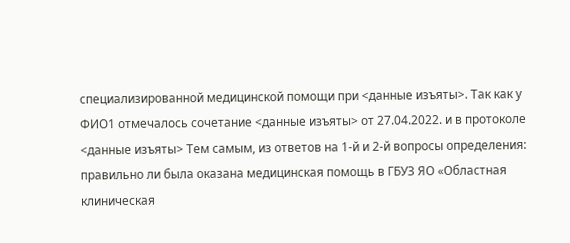специализированной медицинской помощи при <данные изъяты>. Так как у ФИО1 отмечалось сочетание <данные изъяты> от 27.04.2022. и в протоколе <данные изъяты> Тем самым, из ответов на 1-й и 2-й вопросы определения: правильно ли была оказана медицинская помощь в ГБУЗ ЯО «Областная клиническая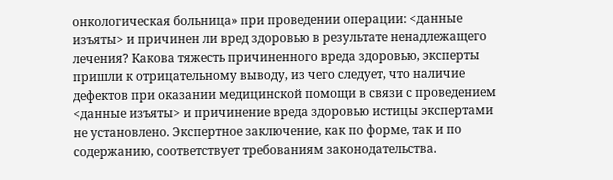онкологическая больница» при проведении операции: <данные изъяты> и причинен ли вред здоровью в результате ненадлежащего лечения? Какова тяжесть причиненного вреда здоровью, эксперты пришли к отрицательному выводу, из чего следует, что наличие дефектов при оказании медицинской помощи в связи с проведением <данные изъяты> и причинение вреда здоровью истицы экспертами не установлено. Экспертное заключение, как по форме, так и по содержанию, соответствует требованиям законодательства.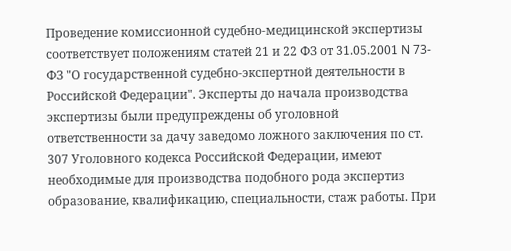Проведение комиссионной судебно-медицинской экспертизы соответствует положениям статей 21 и 22 ФЗ от 31.05.2001 N 73-ФЗ "О государственной судебно-экспертной деятельности в Российской Федерации". Эксперты до начала производства экспертизы были предупреждены об уголовной ответственности за дачу заведомо ложного заключения по ст. 307 Уголовного кодекса Российской Федерации, имеют необходимые для производства подобного рода экспертиз образование, квалификацию, специальности, стаж работы. При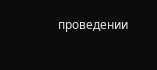проведении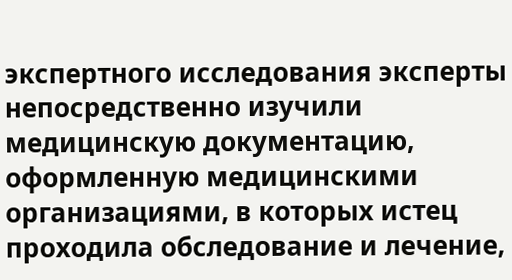экспертного исследования эксперты непосредственно изучили медицинскую документацию, оформленную медицинскими организациями, в которых истец проходила обследование и лечение,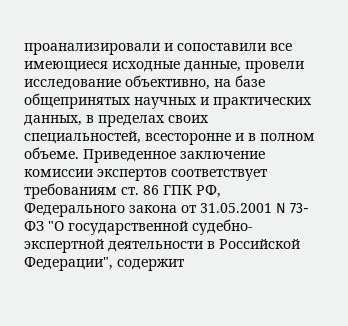проанализировали и сопоставили все имеющиеся исходные данные, провели исследование объективно, на базе общепринятых научных и практических данных, в пределах своих специальностей, всесторонне и в полном объеме. Приведенное заключение комиссии экспертов соответствует требованиям ст. 86 ГПК РФ, Федерального закона от 31.05.2001 N 73-ФЗ "О государственной судебно-экспертной деятельности в Российской Федерации", содержит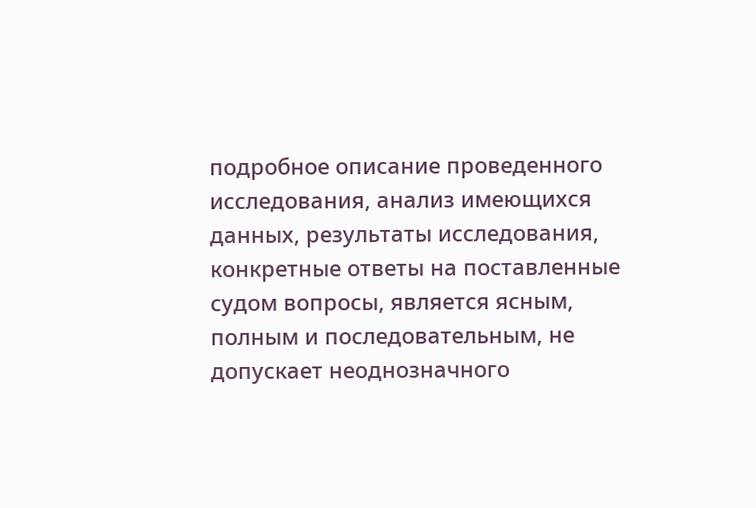подробное описание проведенного исследования, анализ имеющихся данных, результаты исследования, конкретные ответы на поставленные судом вопросы, является ясным, полным и последовательным, не допускает неоднозначного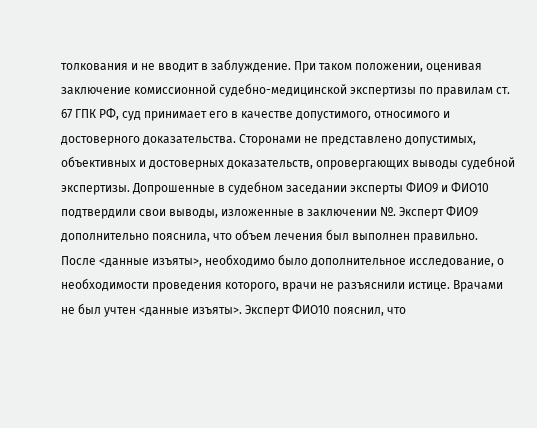толкования и не вводит в заблуждение. При таком положении, оценивая заключение комиссионной судебно-медицинской экспертизы по правилам ст. 67 ГПК РФ, суд принимает его в качестве допустимого, относимого и достоверного доказательства. Сторонами не представлено допустимых, объективных и достоверных доказательств, опровергающих выводы судебной экспертизы. Допрошенные в судебном заседании эксперты ФИО9 и ФИО10 подтвердили свои выводы, изложенные в заключении №. Эксперт ФИО9 дополнительно пояснила, что объем лечения был выполнен правильно. После <данные изъяты>, необходимо было дополнительное исследование, о необходимости проведения которого, врачи не разъяснили истице. Врачами не был учтен <данные изъяты>. Эксперт ФИО10 пояснил, что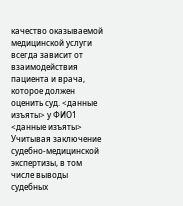качество оказываемой медицинской услуги всегда зависит от взаимодействия пациента и врача, которое должен оценить суд. <данные изъяты> у ФИО1 <данные изъяты> Учитывая заключение судебно-медицинской экспертизы, в том числе выводы судебных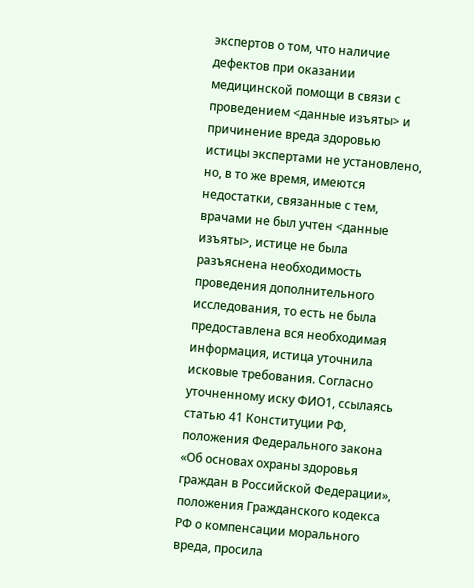экспертов о том, что наличие дефектов при оказании медицинской помощи в связи с проведением <данные изъяты> и причинение вреда здоровью истицы экспертами не установлено, но, в то же время, имеются недостатки, связанные с тем, врачами не был учтен <данные изъяты>, истице не была разъяснена необходимость проведения дополнительного исследования, то есть не была предоставлена вся необходимая информация, истица уточнила исковые требования. Согласно уточненному иску ФИО1, ссылаясь статью 41 Конституции РФ, положения Федерального закона «Об основах охраны здоровья граждан в Российской Федерации», положения Гражданского кодекса РФ о компенсации морального вреда, просила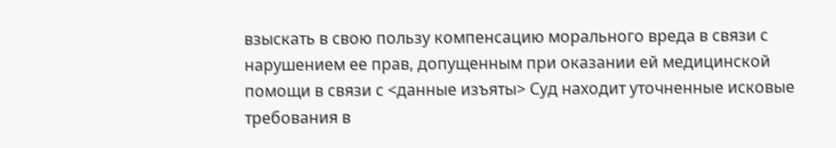взыскать в свою пользу компенсацию морального вреда в связи с нарушением ее прав, допущенным при оказании ей медицинской помощи в связи с <данные изъяты> Суд находит уточненные исковые требования в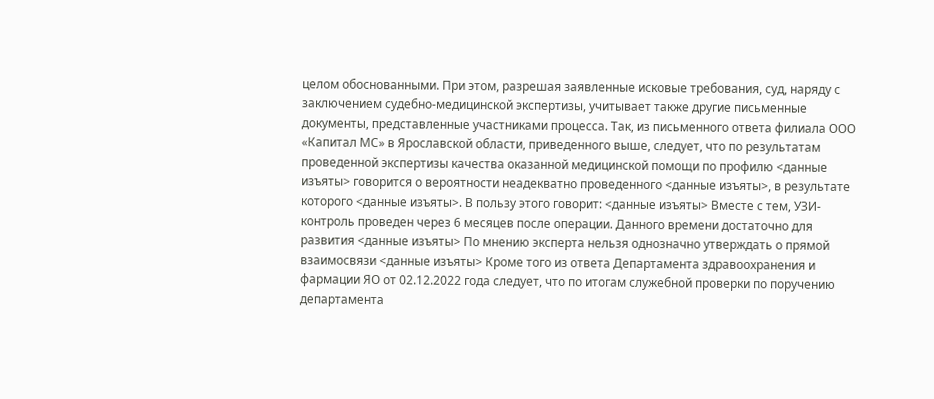целом обоснованными. При этом, разрешая заявленные исковые требования, суд, наряду с заключением судебно-медицинской экспертизы, учитывает также другие письменные документы, представленные участниками процесса. Так, из письменного ответа филиала ООО «Капитал МС» в Ярославской области, приведенного выше, следует, что по результатам проведенной экспертизы качества оказанной медицинской помощи по профилю <данные изъяты> говорится о вероятности неадекватно проведенного <данные изъяты>, в результате которого <данные изъяты>. В пользу этого говорит: <данные изъяты> Вместе с тем, УЗИ-контроль проведен через 6 месяцев после операции. Данного времени достаточно для развития <данные изъяты> По мнению эксперта нельзя однозначно утверждать о прямой взаимосвязи <данные изъяты> Кроме того из ответа Департамента здравоохранения и фармации ЯО от 02.12.2022 года следует, что по итогам служебной проверки по поручению департамента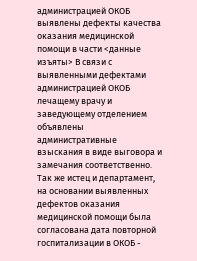администрацией ОКОБ выявлены дефекты качества оказания медицинской помощи в части <данные изъяты> В связи с выявленными дефектами администрацией ОКОБ лечащему врачу и заведующему отделением объявлены административные взыскания в виде выговора и замечания соответственно. Так же истец и департамент, на основании выявленных дефектов оказания медицинской помощи была согласована дата повторной госпитализации в ОКОБ -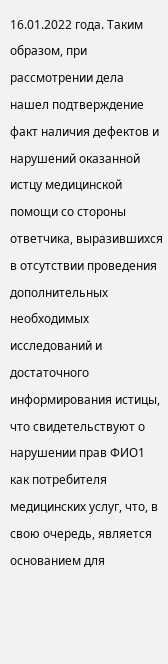16.01.2022 года. Таким образом, при рассмотрении дела нашел подтверждение факт наличия дефектов и нарушений оказанной истцу медицинской помощи со стороны ответчика, выразившихся в отсутствии проведения дополнительных необходимых исследований и достаточного информирования истицы, что свидетельствуют о нарушении прав ФИО1 как потребителя медицинских услуг, что, в свою очередь, является основанием для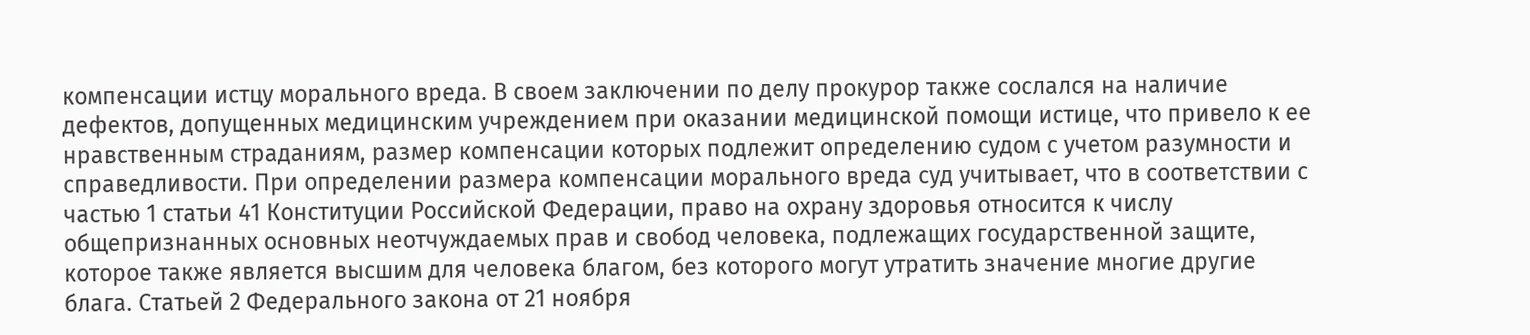компенсации истцу морального вреда. В своем заключении по делу прокурор также сослался на наличие дефектов, допущенных медицинским учреждением при оказании медицинской помощи истице, что привело к ее нравственным страданиям, размер компенсации которых подлежит определению судом с учетом разумности и справедливости. При определении размера компенсации морального вреда суд учитывает, что в соответствии с частью 1 статьи 41 Конституции Российской Федерации, право на охрану здоровья относится к числу общепризнанных основных неотчуждаемых прав и свобод человека, подлежащих государственной защите, которое также является высшим для человека благом, без которого могут утратить значение многие другие блага. Статьей 2 Федерального закона от 21 ноября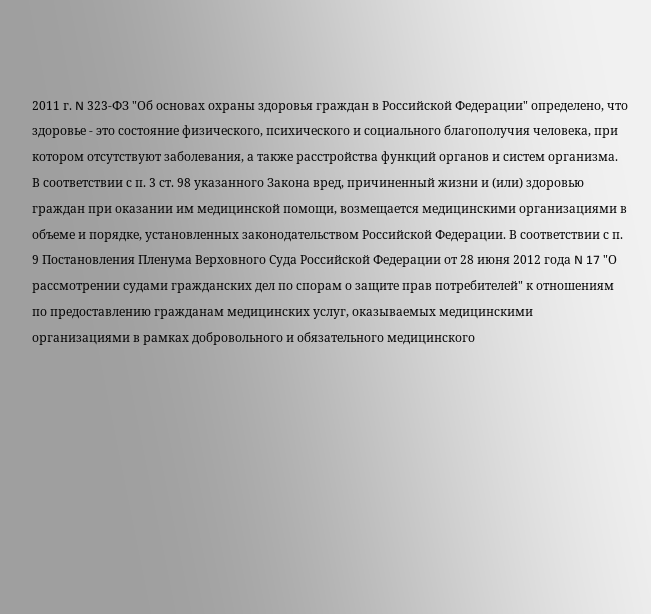2011 г. N 323-ФЗ "Об основах охраны здоровья граждан в Российской Федерации" определено, что здоровье - это состояние физического, психического и социального благополучия человека, при котором отсутствуют заболевания, а также расстройства функций органов и систем организма. В соответствии с п. 3 ст. 98 указанного Закона вред, причиненный жизни и (или) здоровью граждан при оказании им медицинской помощи, возмещается медицинскими организациями в объеме и порядке, установленных законодательством Российской Федерации. В соответствии с п. 9 Постановления Пленума Верховного Суда Российской Федерации от 28 июня 2012 года N 17 "О рассмотрении судами гражданских дел по спорам о защите прав потребителей" к отношениям по предоставлению гражданам медицинских услуг, оказываемых медицинскими организациями в рамках добровольного и обязательного медицинского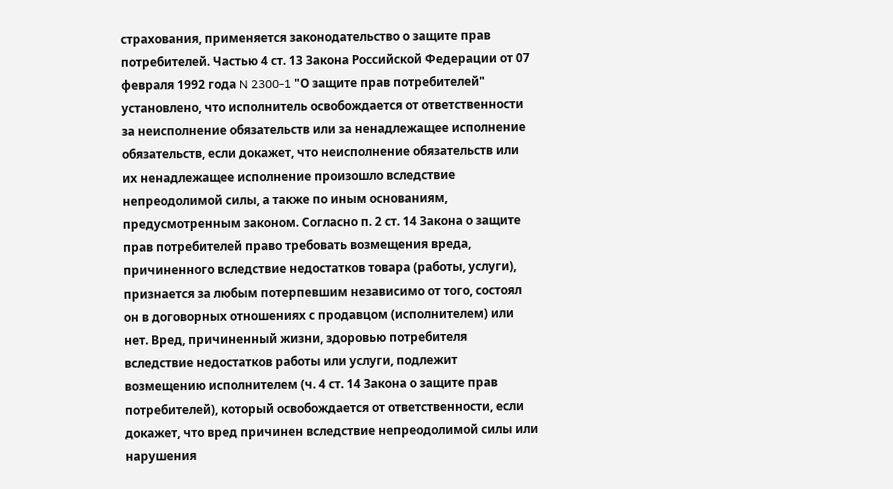страхования, применяется законодательство о защите прав потребителей. Частью 4 ст. 13 Закона Российской Федерации от 07 февраля 1992 года N 2300-1 "О защите прав потребителей" установлено, что исполнитель освобождается от ответственности за неисполнение обязательств или за ненадлежащее исполнение обязательств, если докажет, что неисполнение обязательств или их ненадлежащее исполнение произошло вследствие непреодолимой силы, а также по иным основаниям, предусмотренным законом. Согласно п. 2 ст. 14 Закона о защите прав потребителей право требовать возмещения вреда, причиненного вследствие недостатков товара (работы, услуги), признается за любым потерпевшим независимо от того, состоял он в договорных отношениях с продавцом (исполнителем) или нет. Вред, причиненный жизни, здоровью потребителя вследствие недостатков работы или услуги, подлежит возмещению исполнителем (ч. 4 ст. 14 Закона о защите прав потребителей), который освобождается от ответственности, если докажет, что вред причинен вследствие непреодолимой силы или нарушения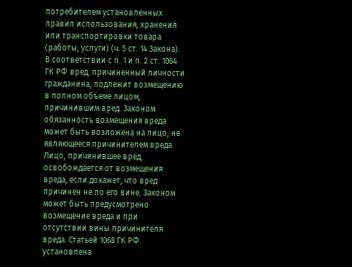потребителем установленных правил использования, хранения или транспортировки товара (работы, услуги) (ч. 5 ст. 14 Закона). В соответствии с п. 1 и п. 2 ст. 1064 ГК РФ вред, причиненный личности гражданина, подлежит возмещению в полном объеме лицом, причинившим вред. Законом обязанность возмещения вреда может быть возложена на лицо, не являющееся причинителем вреда. Лицо, причинившее вред, освобождается от возмещения вреда, если докажет, что вред причинен не по его вине. Законом может быть предусмотрено возмещение вреда и при отсутствии вины причинителя вреда. Статьей 1068 ГК РФ установлена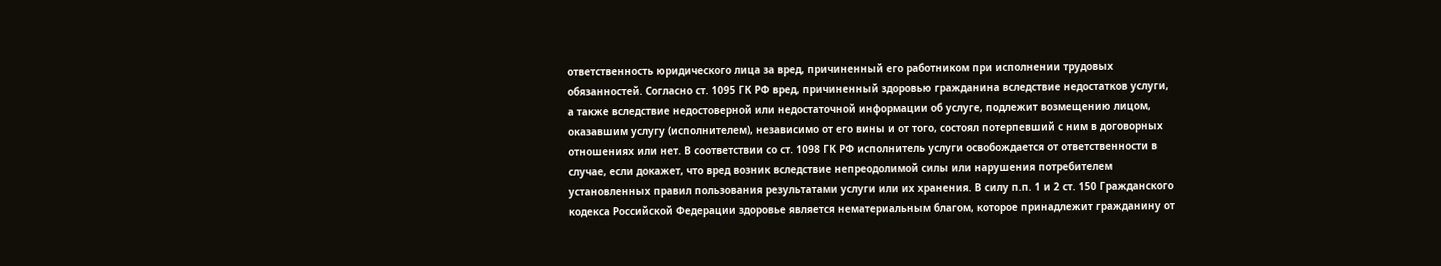ответственность юридического лица за вред, причиненный его работником при исполнении трудовых обязанностей. Согласно ст. 1095 ГК РФ вред, причиненный здоровью гражданина вследствие недостатков услуги, а также вследствие недостоверной или недостаточной информации об услуге, подлежит возмещению лицом, оказавшим услугу (исполнителем), независимо от его вины и от того, состоял потерпевший с ним в договорных отношениях или нет. В соответствии со ст. 1098 ГК РФ исполнитель услуги освобождается от ответственности в случае, если докажет, что вред возник вследствие непреодолимой силы или нарушения потребителем установленных правил пользования результатами услуги или их хранения. В силу п.п. 1 и 2 ст. 150 Гражданского кодекса Российской Федерации здоровье является нематериальным благом, которое принадлежит гражданину от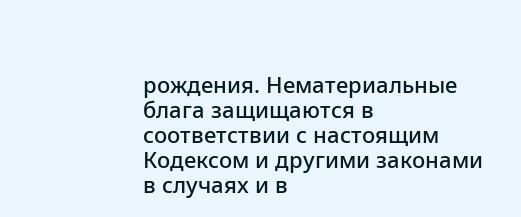рождения. Нематериальные блага защищаются в соответствии с настоящим Кодексом и другими законами в случаях и в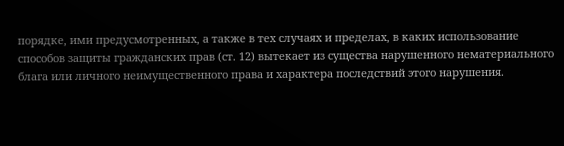порядке, ими предусмотренных, а также в тех случаях и пределах, в каких использование способов защиты гражданских прав (ст. 12) вытекает из существа нарушенного нематериального блага или личного неимущественного права и характера последствий этого нарушения.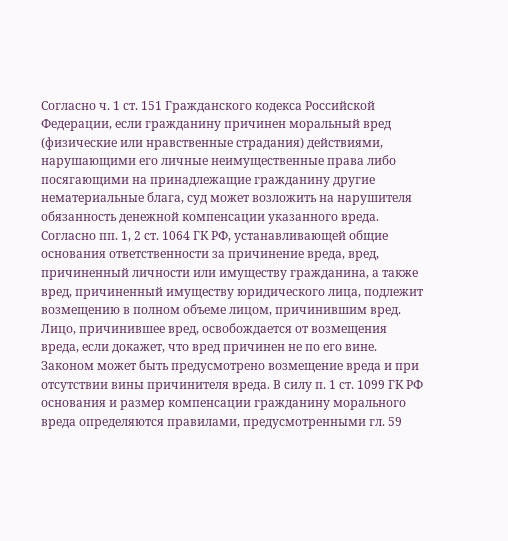Согласно ч. 1 ст. 151 Гражданского кодекса Российской Федерации, если гражданину причинен моральный вред (физические или нравственные страдания) действиями, нарушающими его личные неимущественные права либо посягающими на принадлежащие гражданину другие нематериальные блага, суд может возложить на нарушителя обязанность денежной компенсации указанного вреда. Согласно пп. 1, 2 ст. 1064 ГК РФ, устанавливающей общие основания ответственности за причинение вреда, вред, причиненный личности или имуществу гражданина, а также вред, причиненный имуществу юридического лица, подлежит возмещению в полном объеме лицом, причинившим вред. Лицо, причинившее вред, освобождается от возмещения вреда, если докажет, что вред причинен не по его вине. Законом может быть предусмотрено возмещение вреда и при отсутствии вины причинителя вреда. В силу п. 1 ст. 1099 ГК РФ основания и размер компенсации гражданину морального вреда определяются правилами, предусмотренными гл. 59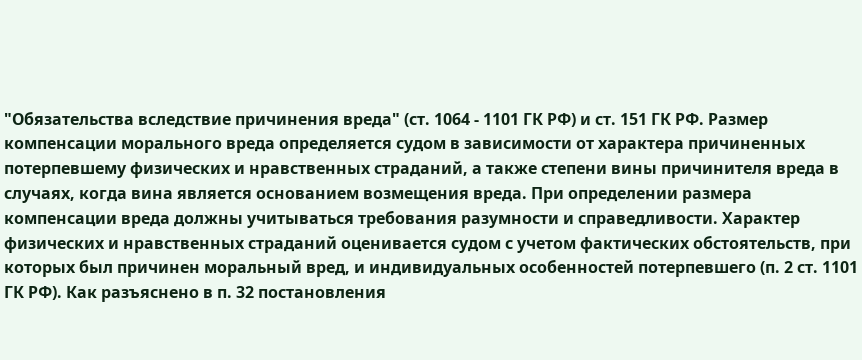"Обязательства вследствие причинения вреда" (ст. 1064 - 1101 ГК РФ) и ст. 151 ГК РФ. Размер компенсации морального вреда определяется судом в зависимости от характера причиненных потерпевшему физических и нравственных страданий, а также степени вины причинителя вреда в случаях, когда вина является основанием возмещения вреда. При определении размера компенсации вреда должны учитываться требования разумности и справедливости. Характер физических и нравственных страданий оценивается судом с учетом фактических обстоятельств, при которых был причинен моральный вред, и индивидуальных особенностей потерпевшего (п. 2 ст. 1101 ГК РФ). Как разъяснено в п. 32 постановления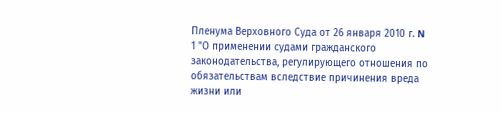Пленума Верховного Суда от 26 января 2010 г. N 1 "О применении судами гражданского законодательства, регулирующего отношения по обязательствам вследствие причинения вреда жизни или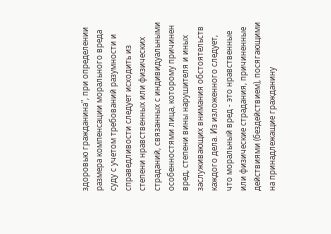здоровью гражданина", при определении размера компенсации морального вреда суду с учетом требований разумности и справедливости следует исходить из степени нравственных или физических страданий, связанных с индивидуальными особенностями лица, которому причинен вред, степени вины нарушителя и иных заслуживающих внимания обстоятельств каждого дела. Из изложенного следует, что моральный вред - это нравственные или физические страдания, причиненные действиями (бездействием), посягающими на принадлежащие гражданину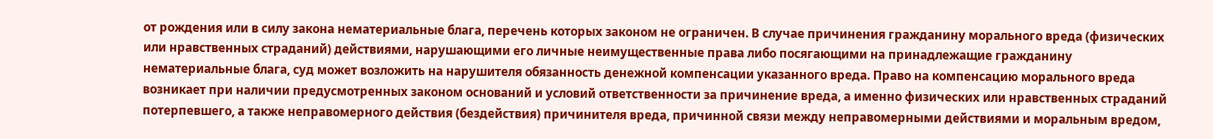от рождения или в силу закона нематериальные блага, перечень которых законом не ограничен. В случае причинения гражданину морального вреда (физических или нравственных страданий) действиями, нарушающими его личные неимущественные права либо посягающими на принадлежащие гражданину нематериальные блага, суд может возложить на нарушителя обязанность денежной компенсации указанного вреда. Право на компенсацию морального вреда возникает при наличии предусмотренных законом оснований и условий ответственности за причинение вреда, а именно физических или нравственных страданий потерпевшего, а также неправомерного действия (бездействия) причинителя вреда, причинной связи между неправомерными действиями и моральным вредом,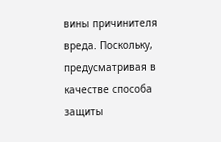вины причинителя вреда. Поскольку, предусматривая в качестве способа защиты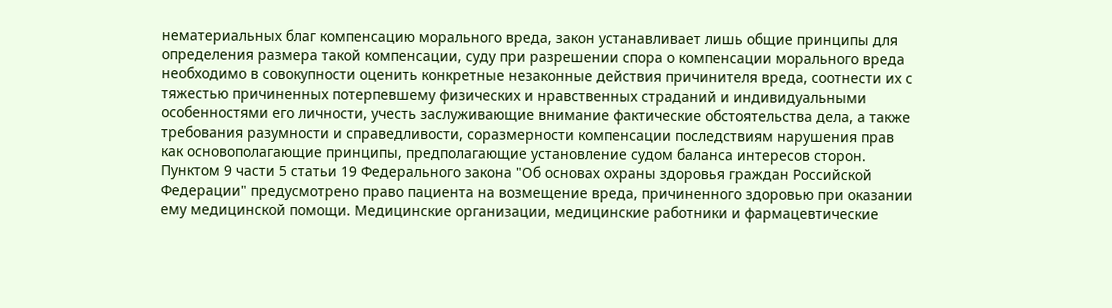нематериальных благ компенсацию морального вреда, закон устанавливает лишь общие принципы для определения размера такой компенсации, суду при разрешении спора о компенсации морального вреда необходимо в совокупности оценить конкретные незаконные действия причинителя вреда, соотнести их с тяжестью причиненных потерпевшему физических и нравственных страданий и индивидуальными особенностями его личности, учесть заслуживающие внимание фактические обстоятельства дела, а также требования разумности и справедливости, соразмерности компенсации последствиям нарушения прав как основополагающие принципы, предполагающие установление судом баланса интересов сторон. Пунктом 9 части 5 статьи 19 Федерального закона "Об основах охраны здоровья граждан Российской Федерации" предусмотрено право пациента на возмещение вреда, причиненного здоровью при оказании ему медицинской помощи. Медицинские организации, медицинские работники и фармацевтические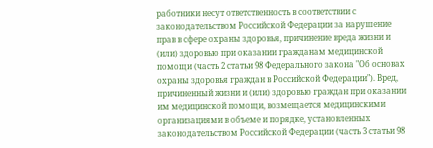работники несут ответственность в соответствии с законодательством Российской Федерации за нарушение прав в сфере охраны здоровья, причинение вреда жизни и (или) здоровью при оказании гражданам медицинской помощи (часть 2 статьи 98 Федерального закона "Об основах охраны здоровья граждан в Российской Федерации"). Вред, причиненный жизни и (или) здоровью граждан при оказании им медицинской помощи, возмещается медицинскими организациями в объеме и порядке, установленных законодательством Российской Федерации (часть 3 статьи 98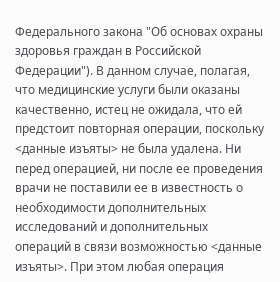Федерального закона "Об основах охраны здоровья граждан в Российской Федерации"). В данном случае, полагая, что медицинские услуги были оказаны качественно, истец не ожидала, что ей предстоит повторная операции, поскольку <данные изъяты> не была удалена. Ни перед операцией, ни после ее проведения врачи не поставили ее в известность о необходимости дополнительных исследований и дополнительных операций в связи возможностью <данные изъяты>. При этом любая операция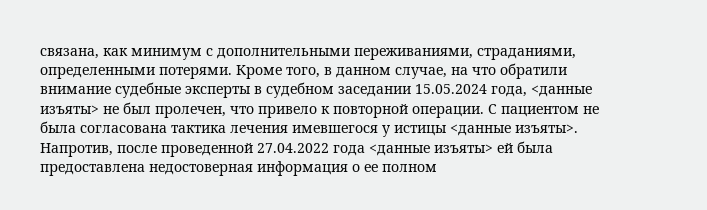связана, как минимум с дополнительными переживаниями, страданиями, определенными потерями. Кроме того, в данном случае, на что обратили внимание судебные эксперты в судебном заседании 15.05.2024 года, <данные изъяты> не был пролечен, что привело к повторной операции. С пациентом не была согласована тактика лечения имевшегося у истицы <данные изъяты>. Напротив, после проведенной 27.04.2022 года <данные изъяты> ей была предоставлена недостоверная информация о ее полном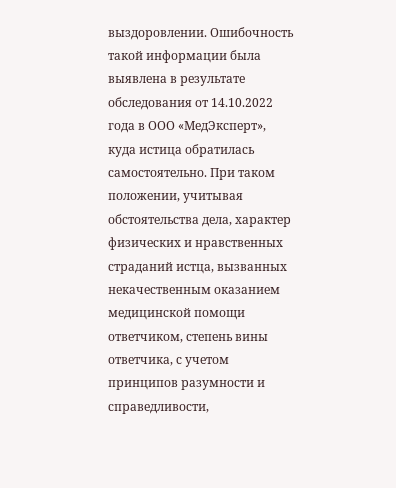выздоровлении. Ошибочность такой информации была выявлена в результате обследования от 14.10.2022 года в ООО «МедЭксперт», куда истица обратилась самостоятельно. При таком положении, учитывая обстоятельства дела, характер физических и нравственных страданий истца, вызванных некачественным оказанием медицинской помощи ответчиком, степень вины ответчика, с учетом принципов разумности и справедливости,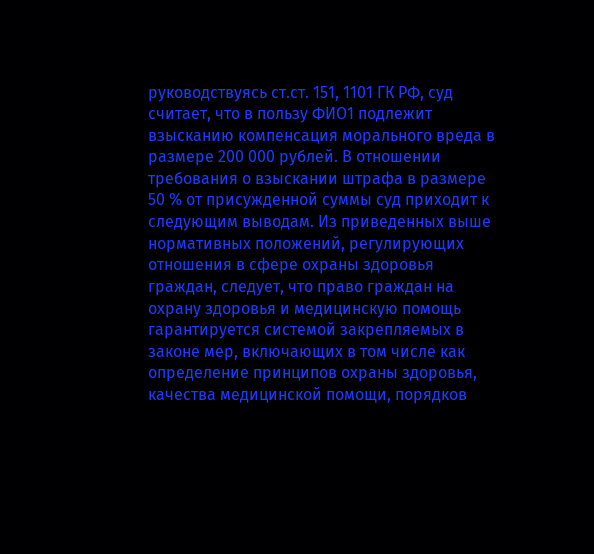руководствуясь ст.ст. 151, 1101 ГК РФ, суд считает, что в пользу ФИО1 подлежит взысканию компенсация морального вреда в размере 200 000 рублей. В отношении требования о взыскании штрафа в размере 50 % от присужденной суммы суд приходит к следующим выводам. Из приведенных выше нормативных положений, регулирующих отношения в сфере охраны здоровья граждан, следует, что право граждан на охрану здоровья и медицинскую помощь гарантируется системой закрепляемых в законе мер, включающих в том числе как определение принципов охраны здоровья, качества медицинской помощи, порядков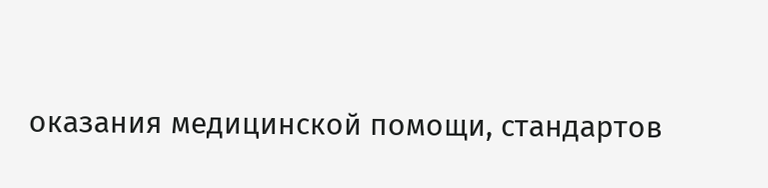оказания медицинской помощи, стандартов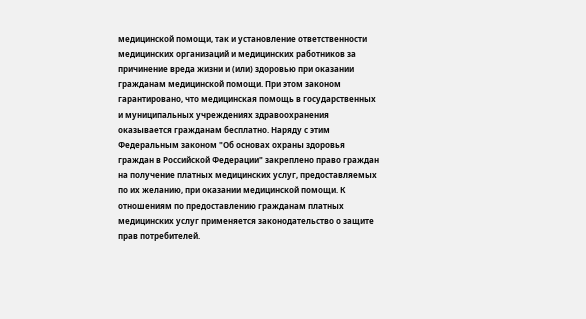медицинской помощи, так и установление ответственности медицинских организаций и медицинских работников за причинение вреда жизни и (или) здоровью при оказании гражданам медицинской помощи. При этом законом гарантировано, что медицинская помощь в государственных и муниципальных учреждениях здравоохранения оказывается гражданам бесплатно. Наряду с этим Федеральным законом "Об основах охраны здоровья граждан в Российской Федерации" закреплено право граждан на получение платных медицинских услуг, предоставляемых по их желанию, при оказании медицинской помощи. К отношениям по предоставлению гражданам платных медицинских услуг применяется законодательство о защите прав потребителей.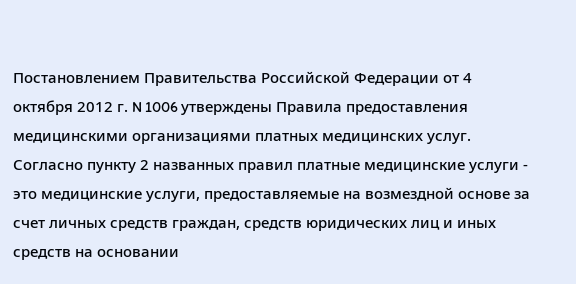Постановлением Правительства Российской Федерации от 4 октября 2012 г. N 1006 утверждены Правила предоставления медицинскими организациями платных медицинских услуг. Согласно пункту 2 названных правил платные медицинские услуги - это медицинские услуги, предоставляемые на возмездной основе за счет личных средств граждан, средств юридических лиц и иных средств на основании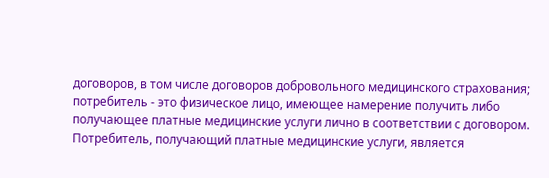договоров, в том числе договоров добровольного медицинского страхования; потребитель - это физическое лицо, имеющее намерение получить либо получающее платные медицинские услуги лично в соответствии с договором. Потребитель, получающий платные медицинские услуги, является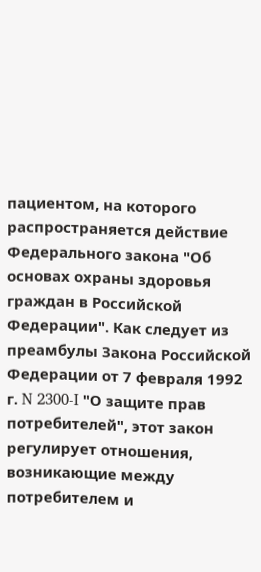пациентом, на которого распространяется действие Федерального закона "Об основах охраны здоровья граждан в Российской Федерации". Как следует из преамбулы Закона Российской Федерации от 7 февраля 1992 г. N 2300-I "О защите прав потребителей", этот закон регулирует отношения, возникающие между потребителем и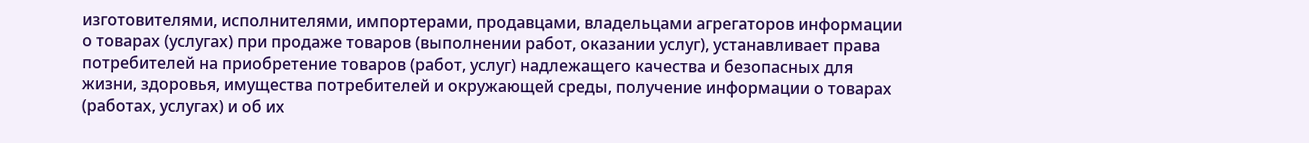изготовителями, исполнителями, импортерами, продавцами, владельцами агрегаторов информации о товарах (услугах) при продаже товаров (выполнении работ, оказании услуг), устанавливает права потребителей на приобретение товаров (работ, услуг) надлежащего качества и безопасных для жизни, здоровья, имущества потребителей и окружающей среды, получение информации о товарах (работах, услугах) и об их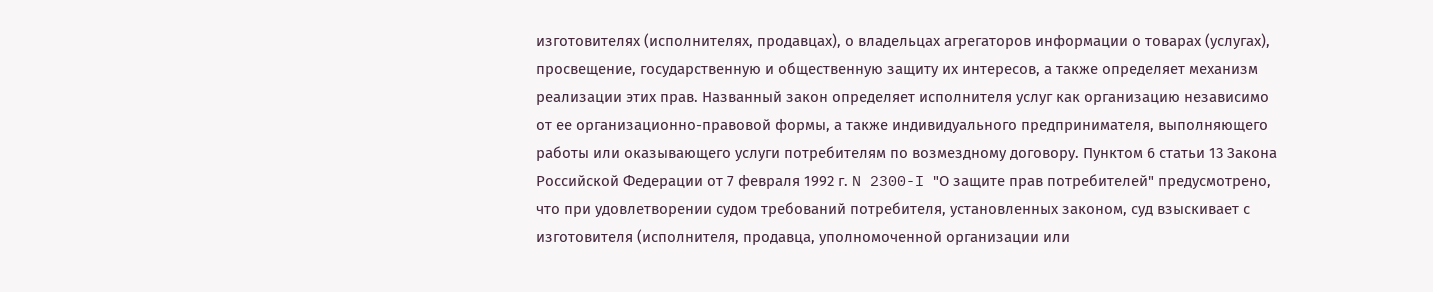изготовителях (исполнителях, продавцах), о владельцах агрегаторов информации о товарах (услугах), просвещение, государственную и общественную защиту их интересов, а также определяет механизм реализации этих прав. Названный закон определяет исполнителя услуг как организацию независимо от ее организационно-правовой формы, а также индивидуального предпринимателя, выполняющего работы или оказывающего услуги потребителям по возмездному договору. Пунктом 6 статьи 13 Закона Российской Федерации от 7 февраля 1992 г. N 2300-I "О защите прав потребителей" предусмотрено, что при удовлетворении судом требований потребителя, установленных законом, суд взыскивает с изготовителя (исполнителя, продавца, уполномоченной организации или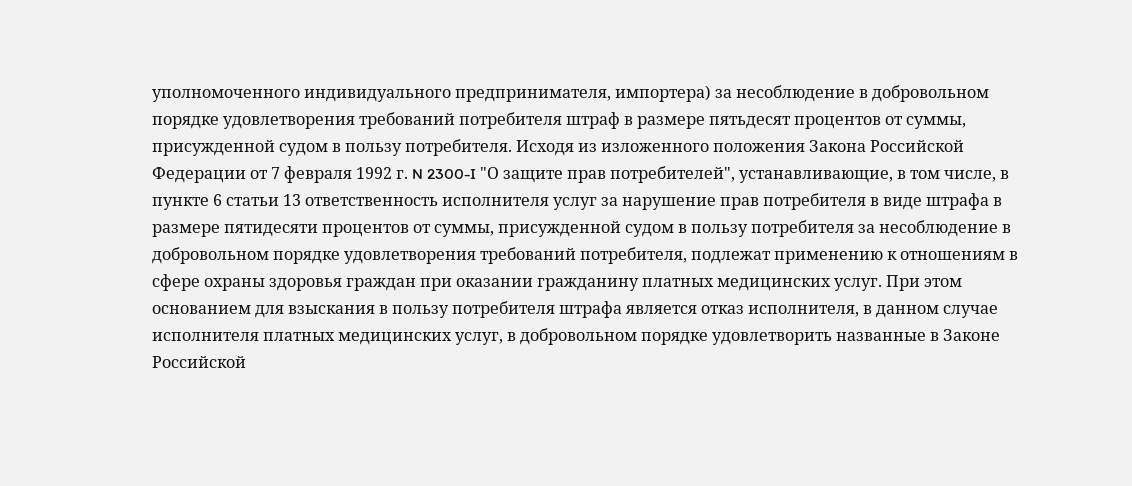уполномоченного индивидуального предпринимателя, импортера) за несоблюдение в добровольном порядке удовлетворения требований потребителя штраф в размере пятьдесят процентов от суммы, присужденной судом в пользу потребителя. Исходя из изложенного положения Закона Российской Федерации от 7 февраля 1992 г. N 2300-I "О защите прав потребителей", устанавливающие, в том числе, в пункте 6 статьи 13 ответственность исполнителя услуг за нарушение прав потребителя в виде штрафа в размере пятидесяти процентов от суммы, присужденной судом в пользу потребителя за несоблюдение в добровольном порядке удовлетворения требований потребителя, подлежат применению к отношениям в сфере охраны здоровья граждан при оказании гражданину платных медицинских услуг. При этом основанием для взыскания в пользу потребителя штрафа является отказ исполнителя, в данном случае исполнителя платных медицинских услуг, в добровольном порядке удовлетворить названные в Законе Российской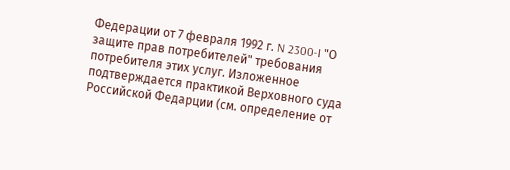Федерации от 7 февраля 1992 г. N 2300-I "О защите прав потребителей" требования потребителя этих услуг. Изложенное подтверждается практикой Верховного суда Российской Федарции (см. определение от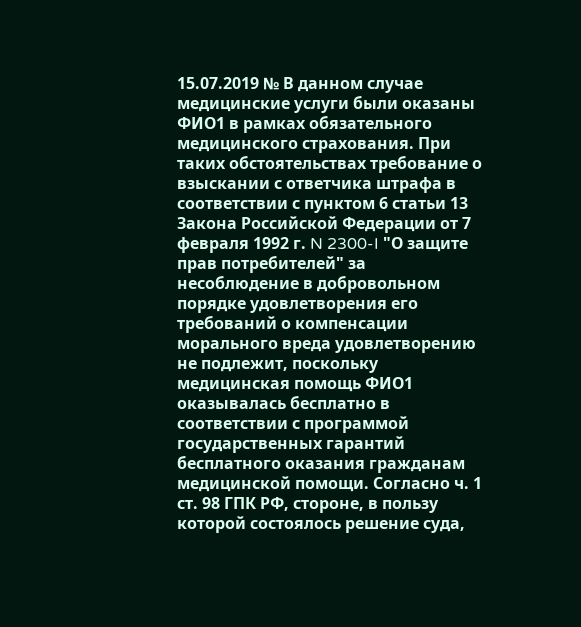15.07.2019 № В данном случае медицинские услуги были оказаны ФИО1 в рамках обязательного медицинского страхования. При таких обстоятельствах требование о взыскании с ответчика штрафа в соответствии с пунктом 6 статьи 13 Закона Российской Федерации от 7 февраля 1992 г. N 2300-I "О защите прав потребителей" за несоблюдение в добровольном порядке удовлетворения его требований о компенсации морального вреда удовлетворению не подлежит, поскольку медицинская помощь ФИО1 оказывалась бесплатно в соответствии с программой государственных гарантий бесплатного оказания гражданам медицинской помощи. Согласно ч. 1 ст. 98 ГПК РФ, стороне, в пользу которой состоялось решение суда,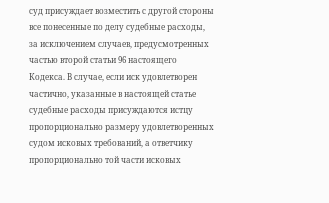суд присуждает возместить с другой стороны все понесенные по делу судебные расходы, за исключением случаев, предусмотренных частью второй статьи 96 настоящего Кодекса. В случае, если иск удовлетворен частично, указанные в настоящей статье судебные расходы присуждаются истцу пропорционально размеру удовлетворенных судом исковых требований, а ответчику пропорционально той части исковых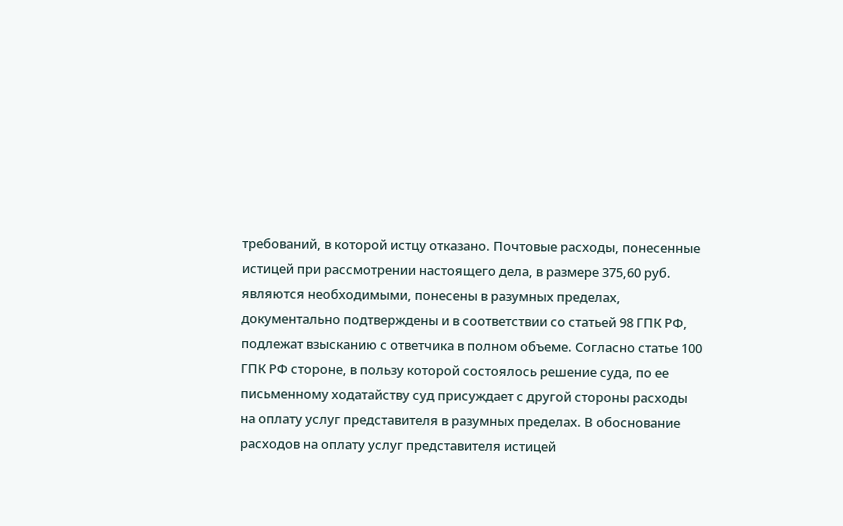требований, в которой истцу отказано. Почтовые расходы, понесенные истицей при рассмотрении настоящего дела, в размере 375,60 руб. являются необходимыми, понесены в разумных пределах, документально подтверждены и в соответствии со статьей 98 ГПК РФ, подлежат взысканию с ответчика в полном объеме. Согласно статье 100 ГПК РФ стороне, в пользу которой состоялось решение суда, по ее письменному ходатайству суд присуждает с другой стороны расходы на оплату услуг представителя в разумных пределах. В обоснование расходов на оплату услуг представителя истицей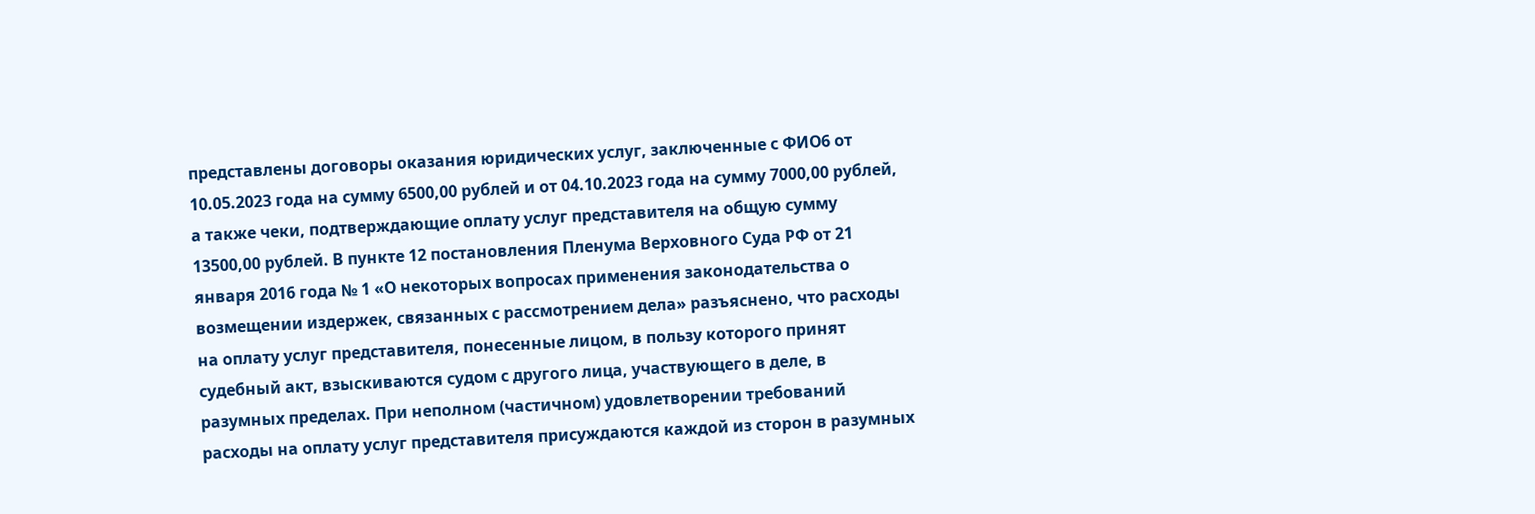представлены договоры оказания юридических услуг, заключенные с ФИО6 от 10.05.2023 года на сумму 6500,00 рублей и от 04.10.2023 года на сумму 7000,00 рублей, а также чеки, подтверждающие оплату услуг представителя на общую сумму 13500,00 рублей. В пункте 12 постановления Пленума Верховного Суда РФ от 21 января 2016 года № 1 «О некоторых вопросах применения законодательства о возмещении издержек, связанных с рассмотрением дела» разъяснено, что расходы на оплату услуг представителя, понесенные лицом, в пользу которого принят судебный акт, взыскиваются судом с другого лица, участвующего в деле, в разумных пределах. При неполном (частичном) удовлетворении требований расходы на оплату услуг представителя присуждаются каждой из сторон в разумных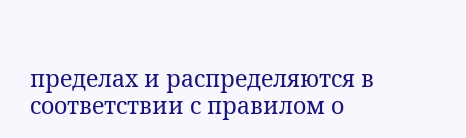пределах и распределяются в соответствии с правилом о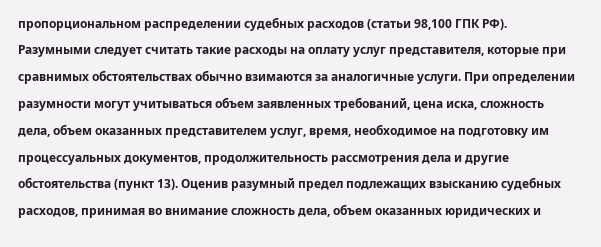пропорциональном распределении судебных расходов (статьи 98,100 ГПК РФ). Разумными следует считать такие расходы на оплату услуг представителя, которые при сравнимых обстоятельствах обычно взимаются за аналогичные услуги. При определении разумности могут учитываться объем заявленных требований, цена иска, сложность дела, объем оказанных представителем услуг, время, необходимое на подготовку им процессуальных документов, продолжительность рассмотрения дела и другие обстоятельства (пункт 13). Оценив разумный предел подлежащих взысканию судебных расходов, принимая во внимание сложность дела, объем оказанных юридических и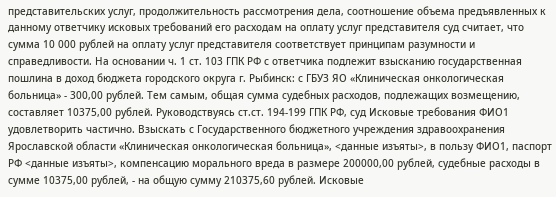представительских услуг, продолжительность рассмотрения дела, соотношение объема предъявленных к данному ответчику исковых требований его расходам на оплату услуг представителя суд считает, что сумма 10 000 рублей на оплату услуг представителя соответствует принципам разумности и справедливости. На основании ч. 1 ст. 103 ГПК РФ с ответчика подлежит взысканию государственная пошлина в доход бюджета городского округа г. Рыбинск: с ГБУЗ ЯО «Клиническая онкологическая больница» - 300,00 рублей. Тем самым, общая сумма судебных расходов, подлежащих возмещению, составляет 10375,00 рублей. Руководствуясь ст.ст. 194-199 ГПК РФ, суд Исковые требования ФИО1 удовлетворить частично. Взыскать с Государственного бюджетного учреждения здравоохранения Ярославской области «Клиническая онкологическая больница», <данные изъяты>, в пользу ФИО1, паспорт РФ <данные изъяты>, компенсацию морального вреда в размере 200000,00 рублей, судебные расходы в сумме 10375,00 рублей, - на общую сумму 210375,60 рублей. Исковые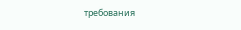требования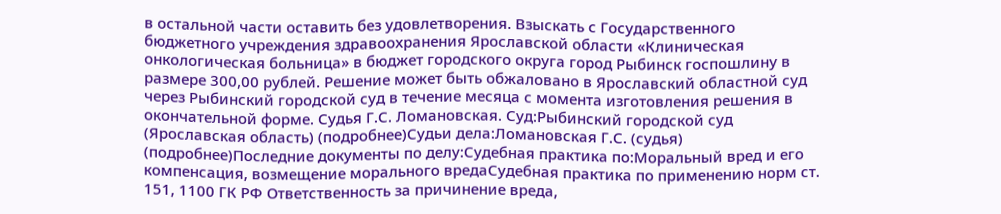в остальной части оставить без удовлетворения. Взыскать с Государственного бюджетного учреждения здравоохранения Ярославской области «Клиническая онкологическая больница» в бюджет городского округа город Рыбинск госпошлину в размере 300,00 рублей. Решение может быть обжаловано в Ярославский областной суд через Рыбинский городской суд в течение месяца с момента изготовления решения в окончательной форме. Судья Г.С. Ломановская. Суд:Рыбинский городской суд (Ярославская область) (подробнее)Судьи дела:Ломановская Г.С. (судья) (подробнее)Последние документы по делу:Судебная практика по:Моральный вред и его компенсация, возмещение морального вредаСудебная практика по применению норм ст. 151, 1100 ГК РФ Ответственность за причинение вреда,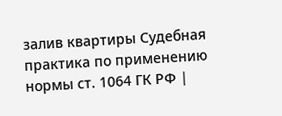залив квартиры Судебная практика по применению нормы ст. 1064 ГК РФ |